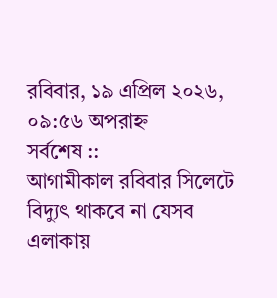রবিবার, ১৯ এপ্রিল ২০২৬, ০৯:৫৬ অপরাহ্ন
সর্বশেষ ::
আগামীকাল রবিবার সিলেটে বিদ্যুৎ থাকবে না যেসব এলাকায়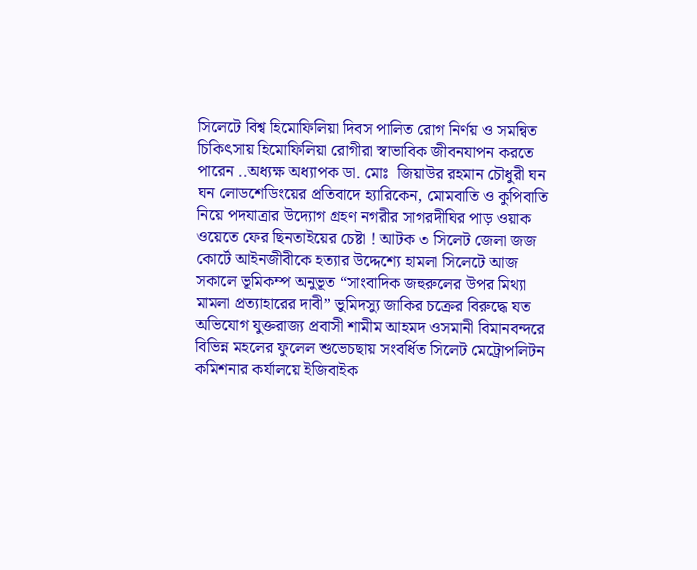সিলেটে বিশ্ব হিমোফিলিয়া দিবস পালিত রোগ নির্ণয় ও সমন্বিত চিকিৎসায় হিমোফিলিয়া রোগীরা স্বাভাবিক জীবনযাপন করতে পারেন ..অধ্যক্ষ অধ্যাপক ডা. মোঃ  জিয়াউর রহমান চৌধুরী ঘন ঘন লোডশেডিংয়ের প্রতিবাদে হ্যারিকেন, মোমবাতি ও কুপিবাতি নিয়ে পদযাত্রার উদ্যোগ গ্রহণ নগরীর সাগরদীঘির পাড় ওয়াক ওয়েতে ফের ছিনতাইয়ের চেষ্টা ! আটক ৩ সিলেট জেলা জজ কোর্টে আইনজীবীকে হত্যার উদ্দেশ্যে হামলা সিলেটে আজ সকালে ভূমিকম্প অনুভূত “সাংবাদিক জহুরুলের উপর মিথ্যা মামলা প্রত্যাহারের দাবী” ভুমিদস্যু জাকির চক্রের বিরুদ্ধে যত অভিযোগ যুক্তরাজ্য প্রবাসী শামীম আহমদ ওসমানী বিমানবন্দরে বিভিন্ন মহলের ফুলেল শুভেচছায় সংবর্ধিত সিলেট মেট্রোপলিটন কমিশনার কর্যালয়ে ইজিবাইক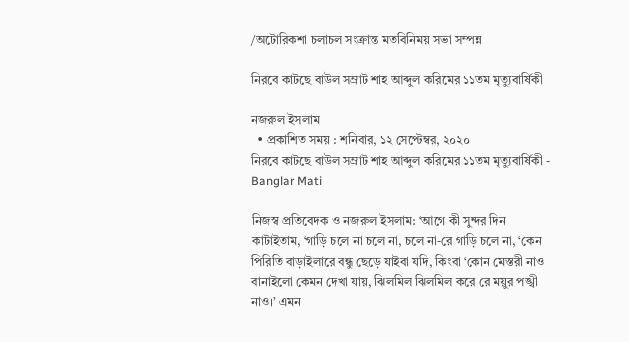/অটোরিকশা চলাচল সংক্রান্ত মতবিনিময় সভা সম্পন্ন

নিরবে কাটছে বাউল সম্রাট শাহ আব্দুল করিমের ১১তম মৃত্যুবার্ষিকী

নজরুল ইসলাম
  • প্রকাশিত সময় : শনিবার, ১২ সেপ্টেম্বর, ২০২০
নিরবে কাটছে বাউল সম্রাট শাহ আব্দুল করিমের ১১তম মৃত্যুবার্ষিকী - Banglar Mati

নিজস্ব প্রতিবেদক ও নজরুল ইসলাম: ‘আগে কী সুন্দর দিন কাটাইতাম, ‘গাড়ি চলে না চলে না, চলে না-রে গাড়ি চলে না, ‘কেন পিরিতি বাড়াইলারে বন্ধু ছেড়ে যাইবা যদি, কিংবা ‘কোন মেস্তরী নাও বানাইলো কেমন দেখা যায়, ঝিলমিল ঝিলমিল করে রে ময়ুর পঙ্খী নাও।’ এমন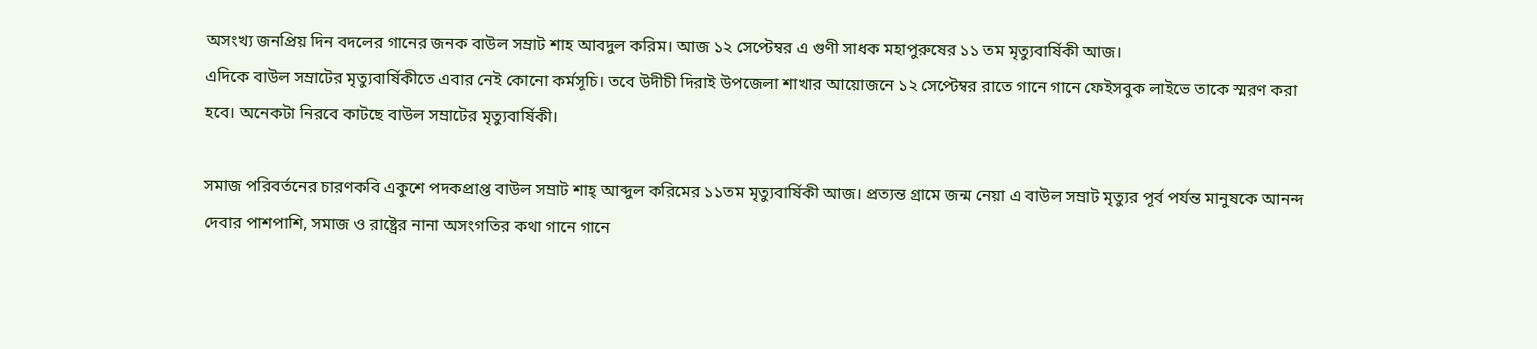অসংখ্য জনপ্রিয় দিন বদলের গানের জনক বাউল সম্রাট শাহ আবদুল করিম। আজ ১২ সেপ্টেম্বর এ গুণী সাধক মহাপুরুষের ১১ তম মৃত্যুবার্ষিকী আজ।
এদিকে বাউল সম্রাটের মৃত্যুবার্ষিকীতে এবার নেই কোনো কর্মসূচি। তবে উদীচী দিরাই উপজেলা শাখার আয়োজনে ১২ সেপ্টেম্বর রাতে গানে গানে ফেইসবুক লাইভে তাকে স্মরণ করা হবে। অনেকটা নিরবে কাটছে বাউল সম্রাটের মৃত্যুবার্ষিকী।

সমাজ পরিবর্তনের চারণকবি একুশে পদকপ্রাপ্ত বাউল সম্রাট শাহ্ আব্দুল করিমের ১১তম মৃত্যুবার্ষিকী আজ। প্রত্যন্ত গ্রামে জন্ম নেয়া এ বাউল সম্রাট মৃত্যুর পূর্ব পর্যন্ত মানুষকে আনন্দ দেবার পাশপাশি, সমাজ ও রাষ্ট্রের নানা অসংগতির কথা গানে গানে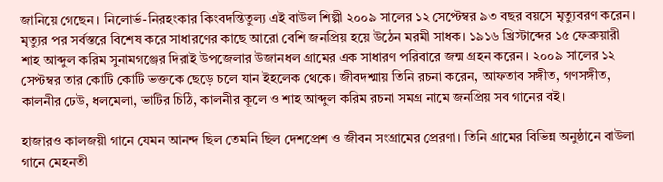জানিয়ে গেছেন। নিলোর্ভ-নিরহংকার কিংবদন্তিতুল্য এই বাউল শিল্পী ২০০৯ সালের ১২ সেপ্টেম্বর ৯৩ বছর বয়সে মৃত্যুবরণ করেন। মৃত্যুর পর সর্বস্তরে বিশেষ করে সাধারণের কাছে আরো বেশি জনপ্রিয় হয়ে উঠেন মরমী সাধক। ১৯১৬ খ্রিস্টাব্দের ১৫ ফেব্রুয়ারী শাহ আব্দুল করিম সুনামগঞ্জের দিরাই উপজেলার উজানধল গ্রামের এক সাধারণ পরিবারে জন্ম গ্রহন করেন। ২০০৯ সালের ১২ সেপ্টম্বর তার কোটি কোটি ভক্তকে ছেড়ে চলে যান ইহলেক থেকে। জীবদশ্মায় তিনি রচনা করেন, আফতাব সঙ্গীত, গণসঙ্গীত, কালনীর ঢেউ, ধলমেলা, ভাটির চিঠি, কালনীর কূলে ও শাহ আব্দুল করিম রচনা সমগ্র নামে জনপ্রিয় সব গানের বই।

হাজারও কালজয়ী গানে যেমন আনন্দ ছিল তেমনি ছিল দেশপ্রেশ ও জীবন সংগ্রামের প্রেরণা। তিনি গ্রামের বিভিন্ন অনুষ্ঠানে বাউলা গানে মেহনতী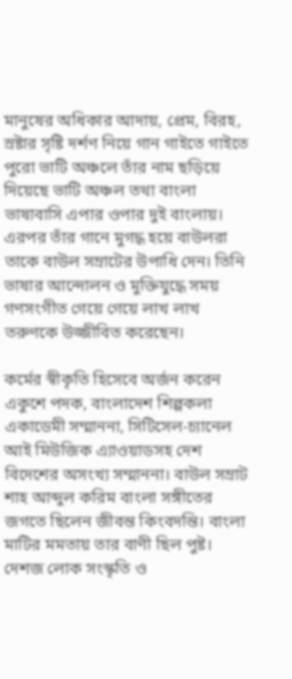মানুষের অধিকার আদায়, প্রেম, বিরহ, স্রষ্টার সৃষ্টি দর্শণ নিয়ে গান গাইতে গাইতে পুরো ভাটি অঞ্চলে তাঁর নাম ছড়িয়ে দিয়েছে ভাটি অঞ্চল তথা বাংলা ভাষাবাসি এপার ওপার দুই বাংলায়। এরপর তাঁর গানে মুগদ্ধ হয়ে বাউলরা তাকে বাউল সম্রাটের উপাধি দেন। তিনি ভাষার আন্দোলন ও মুক্তিযুদ্ধে সময় গণসংগীত গেয়ে গেয়ে লাখ লাখ তরুণকে উজ্জীবিত করেছেন।

কর্মের স্বীকৃতি হিসেবে অর্জন করেন একুশে পদক, বাংলাদেশ শিল্পকলা একাডেমী সম্মাননা, সিটিসেল-চ্যানেল আই মিউজিক এ্যাওয়াডসহ দেশ বিদেশের অসংখ্য সম্মাননা। বাউল সম্রাট শাহ আব্দুল করিম বাংলা সঙ্গীতের জগতে ছিলেন জীবন্ত কিংবদন্তি। বাংলা মাটির মমতায় তার বাণী ছিল পুষ্ট। দেশজ লোক সংস্কৃতি ও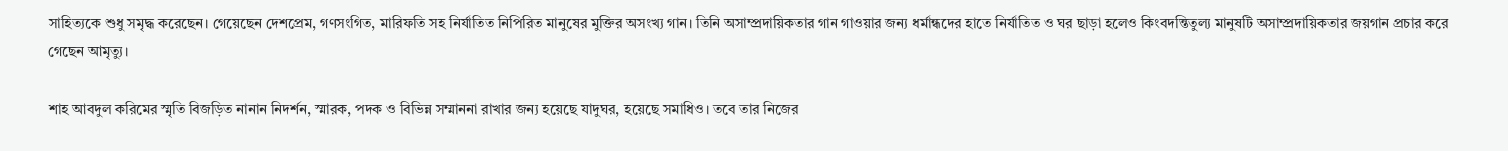সাহিত্যকে শুধু সমৃদ্ধ করেছেন। গেয়েছেন দেশপ্রেম, গণসংগিত, মারিফতি সহ নির্যাতিত নিপিরিত মানুষের মুক্তির অসংখ্য গান। তিনি অসাম্প্রদায়িকতার গান গাওয়ার জন্য ধর্মান্ধদের হাতে নির্যাতিত ও ঘর ছাড়া হলেও কিংবদন্তিতুল্য মানুষটি অসাম্প্রদায়িকতার জয়গান প্রচার করে গেছেন আমৃত্যু।

শাহ আবদুল করিমের স্মৃতি বিজড়িত নানান নিদর্শন, স্মারক, পদক ও বিভিন্ন সম্মাননা রাখার জন্য হয়েছে যাদুঘর, হয়েছে সমাধিও। তবে তার নিজের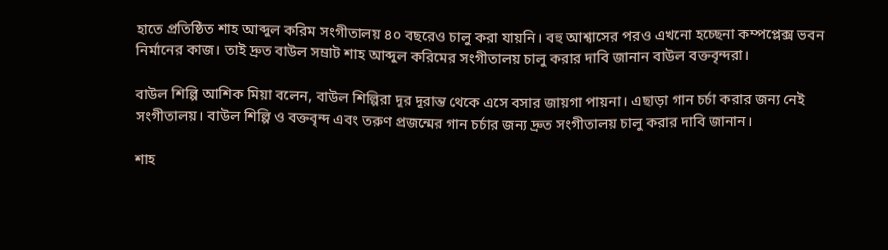হাতে প্রতিষ্ঠিত শাহ আব্দুল করিম সংগীতালয় ৪০ বছরেও চালু করা যায়নি। বহু আশ্বাসের পরও এখনো হচ্ছেনা কম্পপ্লেক্স ভবন নির্মানের কাজ। তাই দ্রুত বাউল সম্রাট শাহ আব্দুল করিমের সংগীতালয় চালু করার দাবি জানান বাউল বক্তবৃন্দরা।

বাউল শিল্পি আশিক মিয়া বলেন, বাউল শিল্পিরা দূর দূরান্ত থেকে এসে বসার জায়গা পায়না। এছাড়া গান চর্চা করার জন্য নেই সংগীতালয়। বাউল শিল্পি ও বক্তবৃন্দ এবং তরুণ প্রজন্মের গান চর্চার জন্য দ্রুত সংগীতালয় চালু করার দাবি জানান।

শাহ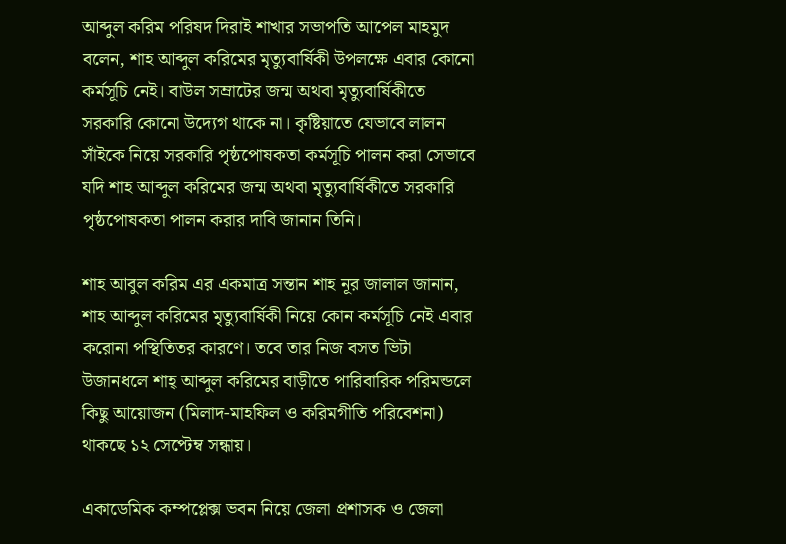আব্দুল করিম পরিষদ দিরাই শাখার সভাপতি আপেল মাহমুদ বলেন, শাহ আব্দুল করিমের মৃত্যুবার্ষিকী উপলক্ষে এবার কোনো কর্মসূচি নেই। বাউল সম্রাটের জন্ম অথবা মৃত্যুবার্ষিকীতে সরকারি কোনো উদ্যেগ থাকে না। কৃষ্টিয়াতে যেভাবে লালন সাঁইকে নিয়ে সরকারি পৃষ্ঠপোষকতা কর্মসূচি পালন করা সেভাবে যদি শাহ আব্দুল করিমের জন্ম অথবা মৃত্যুবার্ষিকীতে সরকারি পৃষ্ঠপোষকতা পালন করার দাবি জানান তিনি।

শাহ আবুল করিম এর একমাত্র সন্তান শাহ নূর জালাল জানান, শাহ আব্দুল করিমের মৃত্যুবার্ষিকী নিয়ে কোন কর্মসূচি নেই এবার করোনা পস্থিতিতর কারণে। তবে তার নিজ বসত ভিটা উজানধলে শাহ্ আব্দুল করিমের বাড়ীতে পারিবারিক পরিমন্ডলে কিছু আয়োজন (মিলাদ-মাহফিল ও করিমগীতি পরিবেশনা) থাকছে ১২ সেপ্টেম্ব সন্ধায়।

একাডেমিক কম্পপ্লেক্স ভবন নিয়ে জেলা প্রশাসক ও জেলা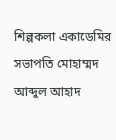শিল্পকলা একাডেমির সভাপতি মোহাম্মদ আব্দুল আহাদ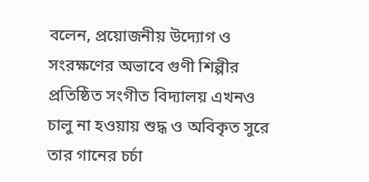বলেন, প্রয়োজনীয় উদ্যোগ ও সংরক্ষণের অভাবে গুণী শিল্পীর প্রতিষ্ঠিত সংগীত বিদ্যালয় এখনও চালু না হওয়ায় শুদ্ধ ও অবিকৃত সুরে তার গানের চর্চা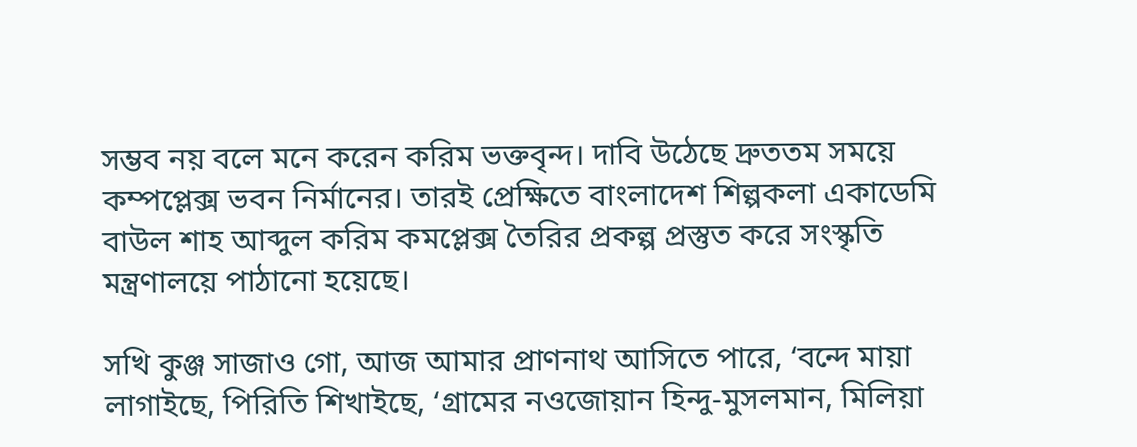সম্ভব নয় বলে মনে করেন করিম ভক্তবৃন্দ। দাবি উঠেছে দ্রুততম সময়ে কম্পপ্লেক্স ভবন নির্মানের। তারই প্রেক্ষিতে বাংলাদেশ শিল্পকলা একাডেমি বাউল শাহ আব্দুল করিম কমপ্লেক্স তৈরির প্রকল্প প্রস্তুত করে সংস্কৃতি মন্ত্রণালয়ে পাঠানো হয়েছে।

সখি কুঞ্জ সাজাও গো, আজ আমার প্রাণনাথ আসিতে পারে, ‘বন্দে মায়া লাগাইছে, পিরিতি শিখাইছে, ‘গ্রামের নওজোয়ান হিন্দু-মুসলমান, মিলিয়া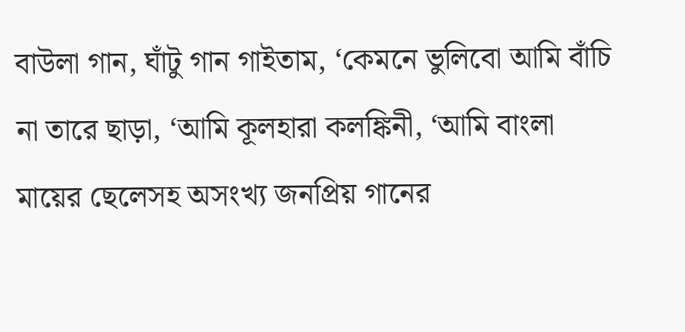বাউলা গান, ঘাঁটু গান গাইতাম, ‘কেমনে ভুলিবো আমি বাঁচি না তারে ছাড়া, ‘আমি কূলহারা কলঙ্কিনী, ‘আমি বাংলা মায়ের ছেলেসহ অসংখ্য জনপ্রিয় গানের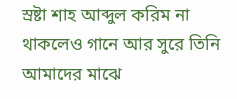স্রষ্টা শাহ আব্দুল করিম না থাকলেও গানে আর সুরে তিনি আমাদের মাঝে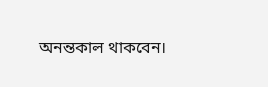অনন্তকাল থাকবেন।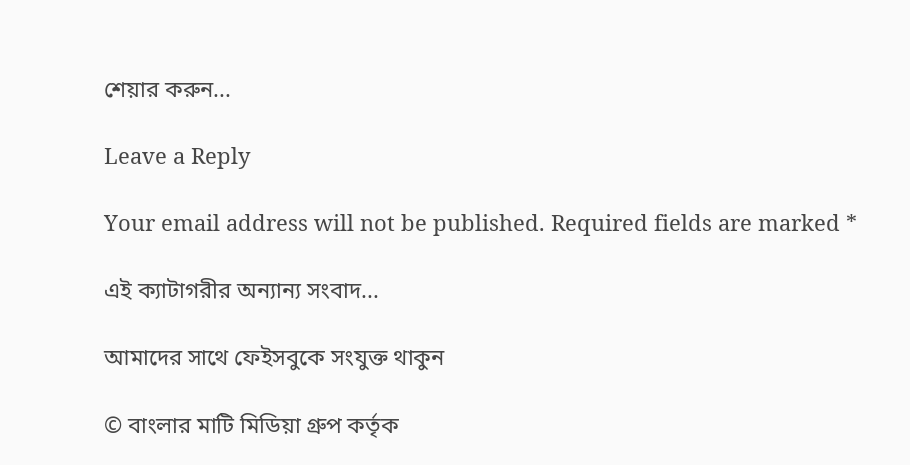শেয়ার করুন...

Leave a Reply

Your email address will not be published. Required fields are marked *

এই ক্যাটাগরীর অন্যান্য সংবাদ...

আমাদের সাথে ফেইসবুকে সংযুক্ত থাকুন

© বাংলার মাটি মিডিয়া গ্রুপ কর্তৃক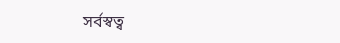সর্বস্বত্ব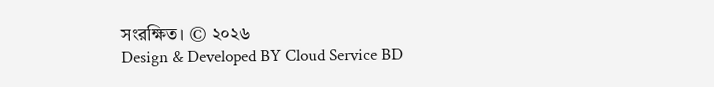সংরক্ষিত। © ২০২৬
Design & Developed BY Cloud Service BD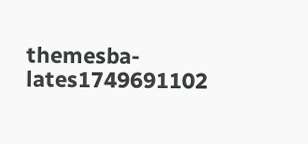themesba-lates1749691102